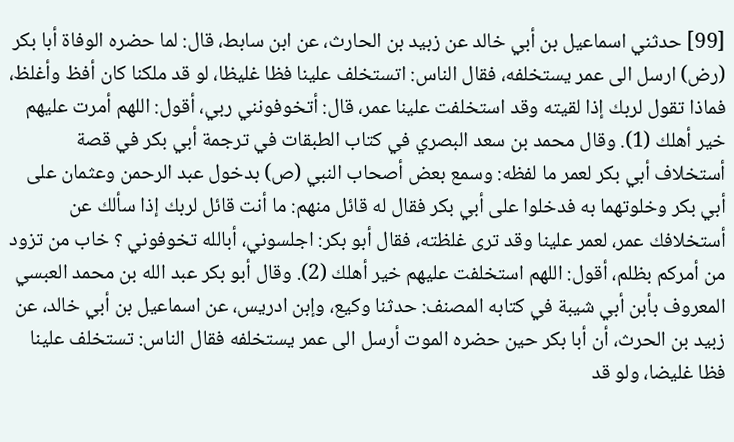[99] حدثني اسماعيل بن أبي خالد عن زبيد بن الحارث، عن ابن سابط، قال: لما حضره الوفاة أبا بكر (رض) ارسل الى عمر يستخلفه، فقال الناس: اتستخلف علينا فظا غليظا، لو قد ملكنا كان أفظ وأغلظ، فماذا تقول لربك إذا لقيته وقد استخلفت علينا عمر، قال: أتخوفونني ربي، أقول: اللهم أمرت عليهم خير أهلك (1). وقال محمد بن سعد البصري في كتاب الطبقات في ترجمة أبي بكر في قصة أستخلاف أبي بكر لعمر ما لفظه: وسمع بعض أصحاب النبي (ص) بدخول عبد الرحمن وعثمان على أبي بكر وخلوتهما به فدخلوا على أبي بكر فقال له قائل منهم: ما أنت قائل لربك إذا سألك عن أستخلافك عمر، لعمر علينا وقد ترى غلظته، فقال أبو بكر: اجلسوني، أبالله تخوفوني ؟ خاب من تزود من أمركم بظلم، أقول: اللهم استخلفت عليهم خير أهلك (2). وقال أبو بكر عبد الله بن محمد العبسي المعروف بأبن أبي شيبة في كتابه المصنف: حدثنا وكيع، وإبن ادريس، عن اسماعيل بن أبي خالد، عن زبيد بن الحرث، أن أبا بكر حين حضره الموت أرسل الى عمر يستخلفه فقال الناس: تستخلف علينا فظا غليضا، ولو قد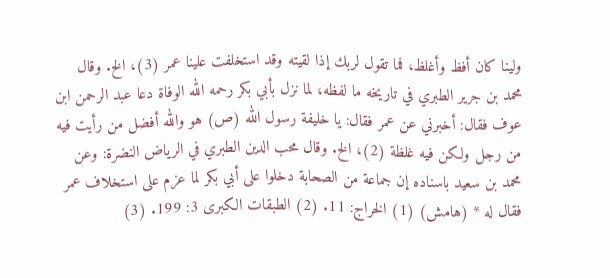ولينا كان أفظ وأغلظ، فما تقول لربك إذا لقيته وقد استخلفت علينا عمر (3)، الخ. وقال محمد بن جرير الطبري في تاريخه ما لفظه، لما نزل بأبي بكر رحمه الله الوفاة دعا عبد الرحمن ابن عوف فقال: أخبرني عن عمر فقال: يا خليفة رسول الله (ص) هو والله أفضل من رأيت فيه من رجل ولكن فيه غلظة (2)، الخ. وقال محب الدين الطبري في الرياض النضرة: وعن محمد بن سعيد باسناده إن جماعة من الصحابة دخلوا على أبي بكر لما عزم على استخلاف عمر فقال له * (هامش) (1) الخراج: 11. (2) الطبقات الكبرى 3: 199. (3)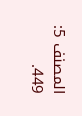المصنف 5: 449.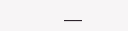___